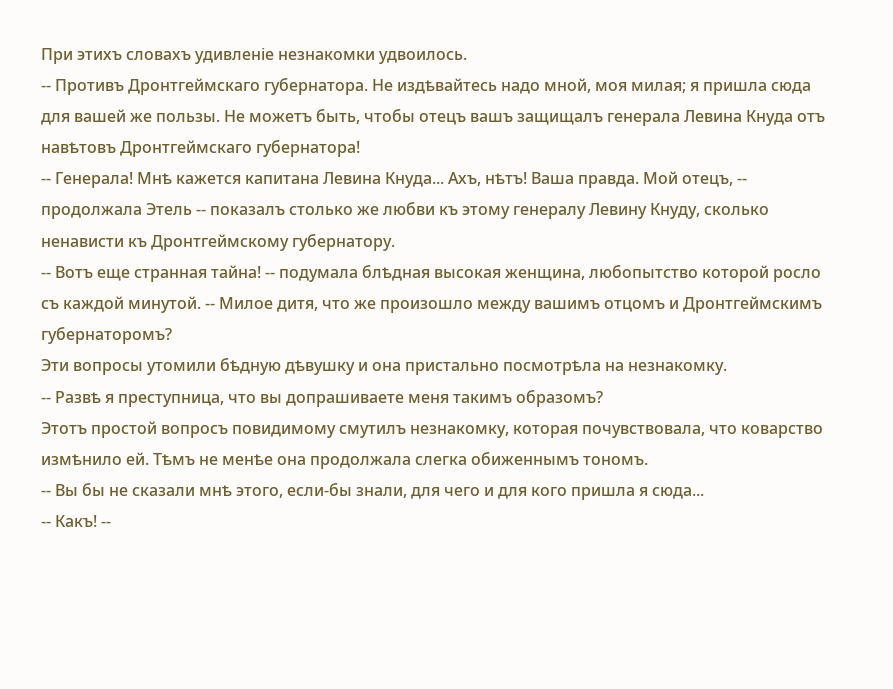При этихъ словахъ удивленіе незнакомки удвоилось.
-- Противъ Дронтгеймскаго губернатора. Не издѣвайтесь надо мной, моя милая; я пришла сюда для вашей же пользы. Не можетъ быть, чтобы отецъ вашъ защищалъ генерала Левина Кнуда отъ навѣтовъ Дронтгеймскаго губернатора!
-- Генерала! Мнѣ кажется капитана Левина Кнуда... Ахъ, нѣтъ! Ваша правда. Мой отецъ, -- продолжала Этель -- показалъ столько же любви къ этому генералу Левину Кнуду, сколько ненависти къ Дронтгеймскому губернатору.
-- Вотъ еще странная тайна! -- подумала блѣдная высокая женщина, любопытство которой росло съ каждой минутой. -- Милое дитя, что же произошло между вашимъ отцомъ и Дронтгеймскимъ губернаторомъ?
Эти вопросы утомили бѣдную дѣвушку и она пристально посмотрѣла на незнакомку.
-- Развѣ я преступница, что вы допрашиваете меня такимъ образомъ?
Этотъ простой вопросъ повидимому смутилъ незнакомку, которая почувствовала, что коварство измѣнило ей. Тѣмъ не менѣе она продолжала слегка обиженнымъ тономъ.
-- Вы бы не сказали мнѣ этого, если-бы знали, для чего и для кого пришла я сюда...
-- Какъ! --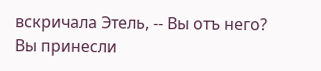вскричала Этель, -- Вы отъ него? Вы принесли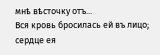мнѣ вѣсточку отъ...
Вся кровь бросилась ей въ лицо; сердце ея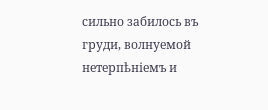сильно забилось въ груди, волнуемой нетерпѣніемъ и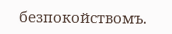безпокойствомъ.